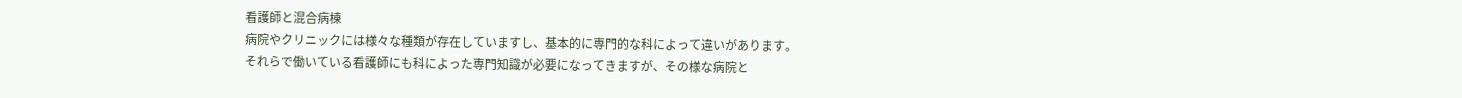看護師と混合病棟
病院やクリニックには様々な種類が存在していますし、基本的に専門的な科によって違いがあります。
それらで働いている看護師にも科によった専門知識が必要になってきますが、その様な病院と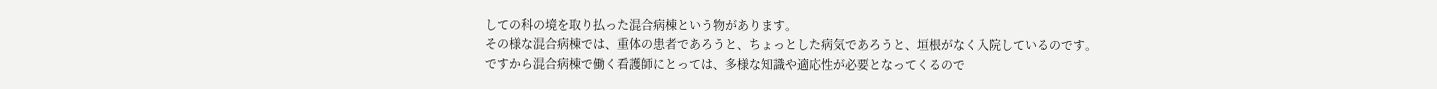しての科の境を取り払った混合病棟という物があります。
その様な混合病棟では、重体の患者であろうと、ちょっとした病気であろうと、垣根がなく入院しているのです。
ですから混合病棟で働く看護師にとっては、多様な知識や適応性が必要となってくるので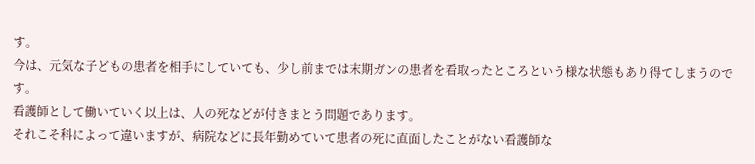す。
今は、元気な子どもの患者を相手にしていても、少し前までは末期ガンの患者を看取ったところという様な状態もあり得てしまうのです。
看護師として働いていく以上は、人の死などが付きまとう問題であります。
それこそ科によって違いますが、病院などに長年勤めていて患者の死に直面したことがない看護師な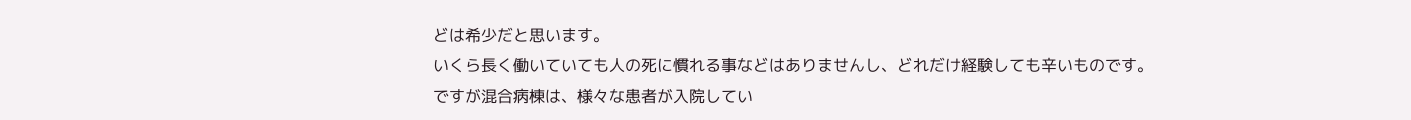どは希少だと思います。
いくら長く働いていても人の死に慣れる事などはありませんし、どれだけ経験しても辛いものです。
ですが混合病棟は、様々な患者が入院してい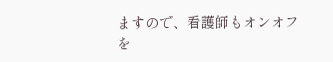ますので、看護師もオンオフを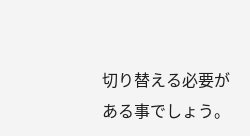切り替える必要がある事でしょう。